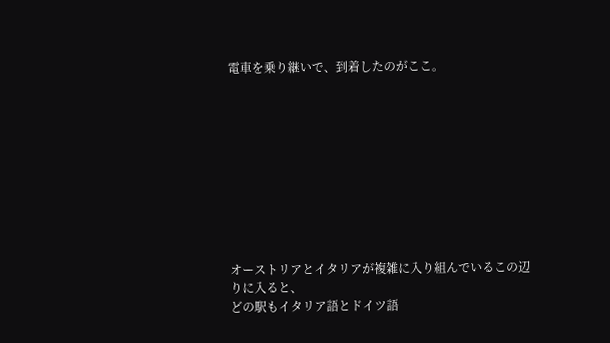電車を乗り継いで、到着したのがここ。










オーストリアとイタリアが複雑に入り組んでいるこの辺りに入ると、
どの駅もイタリア語とドイツ語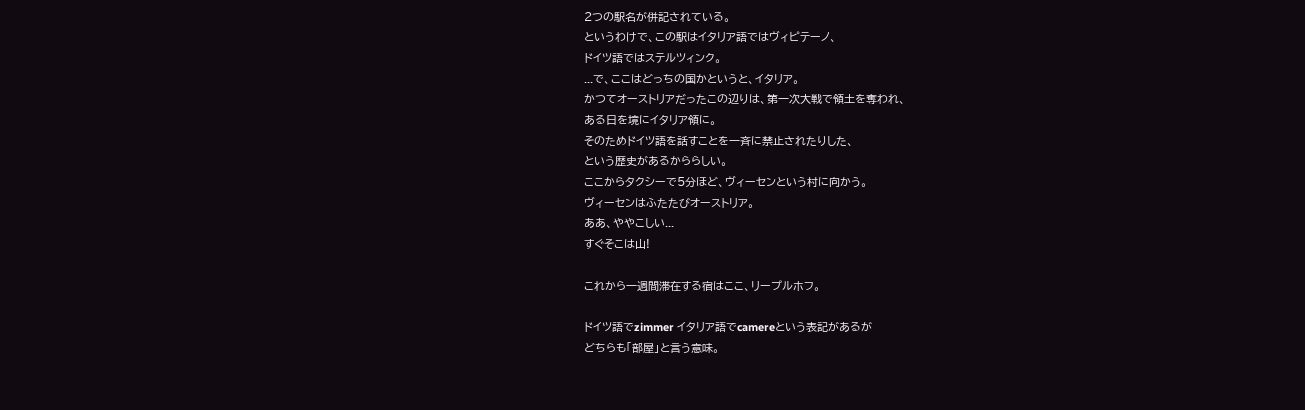2つの駅名が併記されている。
というわけで、この駅はイタリア語ではヴィピテーノ、
ドイツ語ではステルツィンク。
...で、ここはどっちの国かというと、イタリア。
かつてオーストリアだったこの辺りは、第一次大戦で領土を奪われ、
ある日を境にイタリア領に。
そのためドイツ語を話すことを一斉に禁止されたりした、
という歴史があるかららしい。
ここからタクシーで5分ほど、ヴィーセンという村に向かう。
ヴィーセンはふたたびオーストリア。
ああ、ややこしい...
すぐそこは山!

これから一週間滞在する宿はここ、リープルホフ。

ドイツ語でzimmer イタリア語でcamereという表記があるが
どちらも「部屋」と言う意味。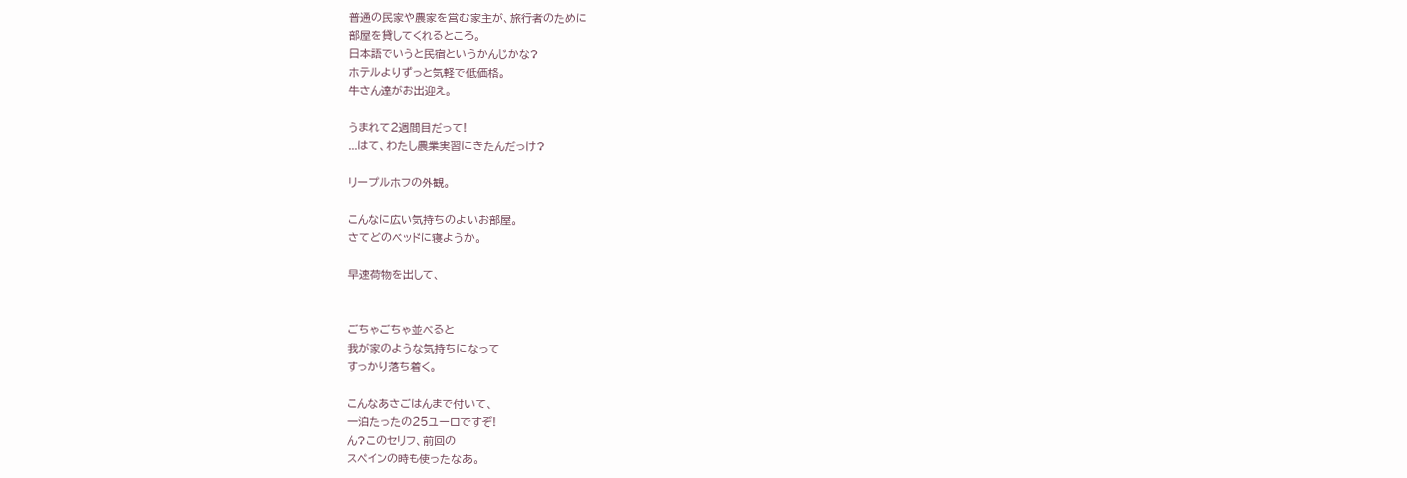普通の民家や農家を営む家主が、旅行者のために
部屋を貸してくれるところ。
日本語でいうと民宿というかんじかな?
ホテルよりずっと気軽で低価格。
牛さん達がお出迎え。

うまれて2週間目だって!
...はて、わたし農業実習にきたんだっけ?

リープルホフの外観。

こんなに広い気持ちのよいお部屋。
さてどのベッドに寝ようか。

早速荷物を出して、


ごちゃごちゃ並べると
我が家のような気持ちになって
すっかり落ち着く。

こんなあさごはんまで付いて、
一泊たったの25ユーロですぞ!
ん?このセリフ、前回の
スペインの時も使ったなあ。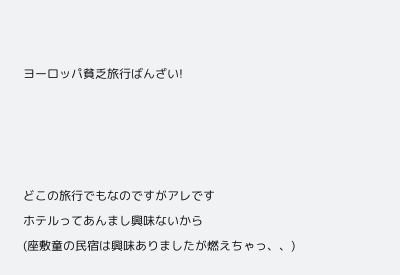ヨーロッパ貧乏旅行ばんざい!




どこの旅行でもなのですがアレです
ホテルってあんまし興味ないから
(座敷童の民宿は興味ありましたが燃えちゃっ、、)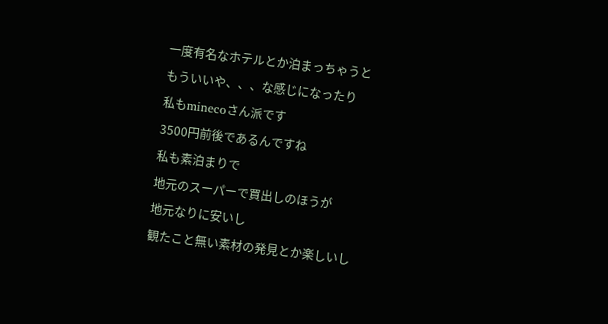一度有名なホテルとか泊まっちゃうと
もういいや、、、な感じになったり
私もminecoさん派です
3500円前後であるんですね
私も素泊まりで
地元のスーパーで買出しのほうが
地元なりに安いし
観たこと無い素材の発見とか楽しいし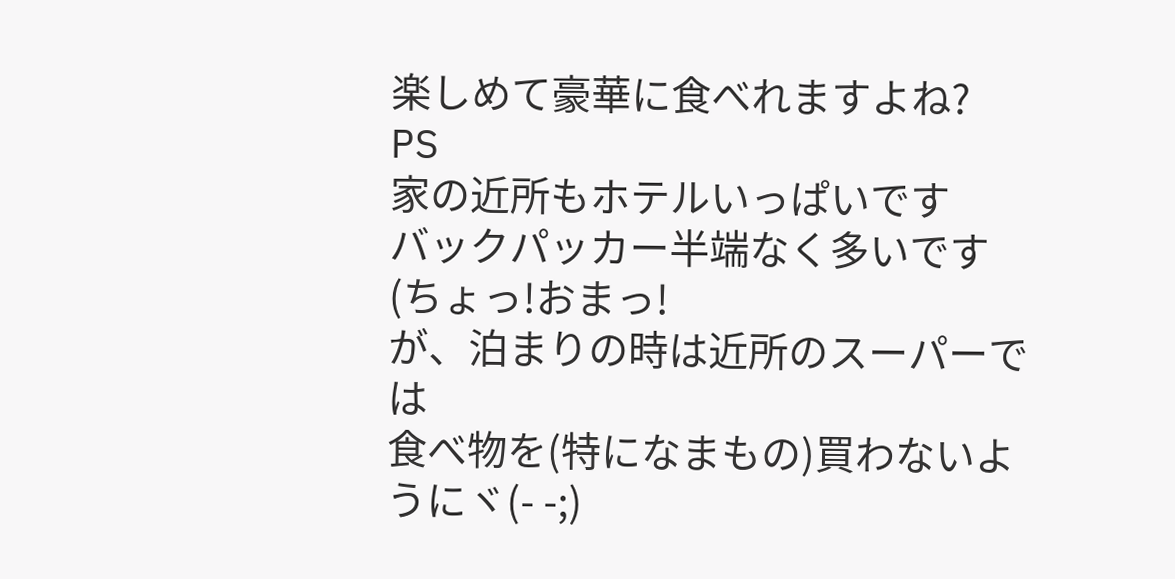楽しめて豪華に食べれますよね?
PS
家の近所もホテルいっぱいです
バックパッカー半端なく多いです(ちょっ!おまっ!
が、泊まりの時は近所のスーパーでは
食べ物を(特になまもの)買わないようにヾ(- -;)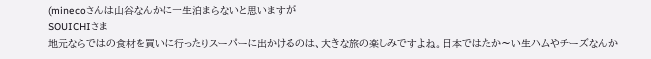(minecoさんは山谷なんかに一生泊まらないと思いますが
SOUICHIさま
地元ならではの食材を買いに行ったりスーパーに出かけるのは、大きな旅の楽しみですよね。日本ではたか〜い生ハムやチーズなんか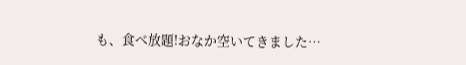も、食べ放題!おなか空いてきました…